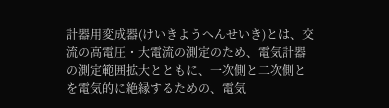計器用変成器(けいきようへんせいき)とは、交流の高電圧・大電流の測定のため、電気計器の測定範囲拡大とともに、一次側と二次側とを電気的に絶縁するための、電気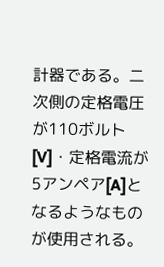計器である。二次側の定格電圧が110ボルト[V]・定格電流が5アンペア[A]となるようなものが使用される。